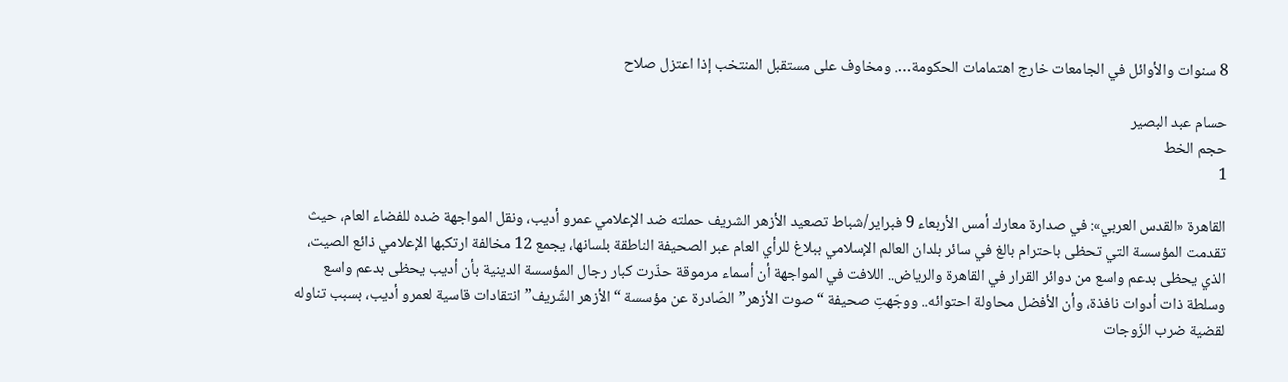8 سنوات والأوائل في الجامعات خارج اهتمامات الحكومة…. ومخاوف على مستقبل المنتخب إذا اعتزل صلاح

حسام عبد البصير
حجم الخط
1

القاهرة «القدس العربي»: في صدارة معارك أمس الأربعاء 9 فبراير/شباط تصعيد الأزهر الشريف حملته ضد الإعلامي عمرو أديب، ونقل المواجهة ضده للفضاء العام، حيث تقدمت المؤسسة التي تحظى باحترام بالغ في سائر بلدان العالم الإسلامي ببلاغ للرأي العام عبر الصحيفة الناطقة بلسانها، يجمع 12 مخالفة ارتكبها الإعلامي ذائع الصيت، الذي يحظى بدعم واسع من دوائر القرار في القاهرة والرياض.. اللافت في المواجهة أن أسماء مرموقة حذّرت كبار رجال المؤسسة الدينية بأن أديب يحظى بدعم واسع وسلطة ذات أدوات نافذة، وأن الأفضل محاولة احتوائه.. ووجّهتِ صحيفة “صوت الأزهر” الصّادرة عن مؤسسة “الأزهر الشّريف” انتقادات قاسية لعمرو أديب، بسبب تناوله لقضية ضرب الزّوجات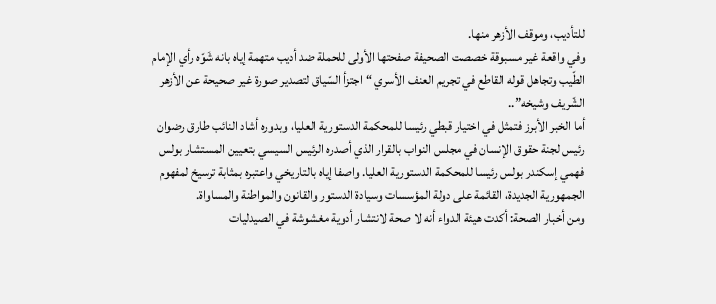للتأديب، وموقف الأزهر منها.
وفي واقعة غير مسبوقة خصصت الصحيفة صفحتها الأولى للحملة ضد أديب متهمة إياه بانه شَوّه رأي الإمام الطّيب وتجاهل قوله القاطع في تجريم العنف الأسري “اجتزأ السّياق لتصدير صورة غير صحيحة عن الأزهر الشّريف وشيخه”..
أما الخبر الأبرز فتمثل في اختيار قبطي رئيسا للمحكمة الدستورية العليا، وبدوره أشاد النائب طارق رضوان رئيس لجنة حقوق الإنسان في مجلس النواب بالقرار الذي أصدره الرئيس السيسي بتعيين المستشار بولس فهمي إسكندر بولس رئيسا للمحكمة الدستورية العليا. واصفا إياه بالتاريخي واعتبره بمثابة ترسيخ لمفهوم الجمهورية الجديدة، القائمة على دولة المؤسسات وسيادة الدستور والقانون والمواطنة والمساواة.
ومن أخبار الصحة: أكدت هيئة الدواء أنه لا صحة لانتشار أدوية مغشوشة في الصيدليات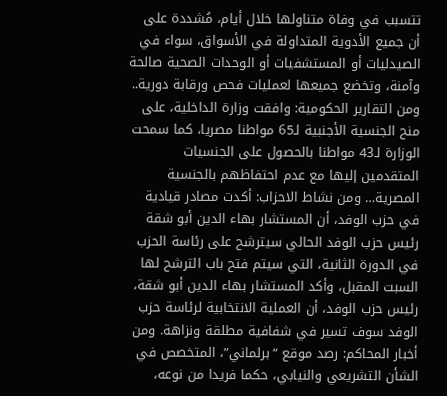تتسبب في وفاة متناولها خلال أيام، مُشددة على أن جميع الأدوية المتداولة في الأسواق، سواء في الصيدليات أو المستشفيات أو الوحدات الصحية صالحة وآمنة، وتخضع جميعها لعمليات فحص ورقابة دورية.. ومن التقارير الحكومية: وافقت وزارة الداخلية، على منح الجنسية الأجنبية لـ65 مواطنا مصريا، كما سمحت الوزارة لـ43 مواطنا بالحصول على الجنسيات المتقدمين إليها مع عدم احتفاظهم بالجنسية المصرية… ومن نشاط الاحزاب: أكدت مصادر قيادية في حزب الوفد، أن المستشار بهاء الدين أبو شقة رئيس حزب الوفد الحالي سيترشح على رئاسة الحزب في الدورة الثانية، التي سيتم فتح باب الترشح لها السبت المقبل، وأكد المستشار بهاء الدين أبو شقة، رئيس حزب الوفد، أن العملية الانتخابية لرئاسة حزب الوفد سوف تسير في شفافية مطلقة ونزاهة. ومن أخبار المحاكم: رصد موقع “برلماني”، المتخصص في الشأن التشريعي والنيابي، حكما فريدا من نوعه،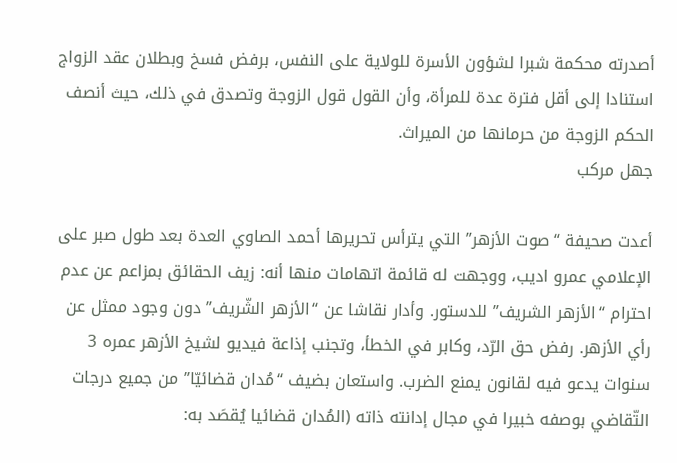أصدرته محكمة شبرا لشؤون الأسرة للولاية على النفس، برفض فسخ وبطلان عقد الزواج استنادا إلى أقل فترة عدة للمرأة، وأن القول قول الزوجة وتصدق في ذلك، حيث أنصف الحكم الزوجة من حرمانها من الميراث.
جهل مركب

أعدت صحيفة “صوت الأزهر” التي يترأس تحريرها أحمد الصاوي العدة بعد طول صبر على الإعلامي عمرو اديب، ووجهت له قائمة اتهامات منها أنه: زيف الحقائق بمزاعم عن عدم احترام “الأزهر الشريف” للدستور. وأدار نقاشا عن “الأزهر الشّريف” دون وجود ممثل عن رأي الأزهر. رفض حق الرّد، وكابر في الخطأ، وتجنب إذاعة فيديو لشيخ الأزهر عمره 3 سنوات يدعو فيه لقانون يمنع الضرب. واستعان بضيف “مُدان قضائيّا” من جميع درجات التّقاضي بوصفه خبيرا في مجال إدانته ذاته (المُدان قضائيا يُقصَد به: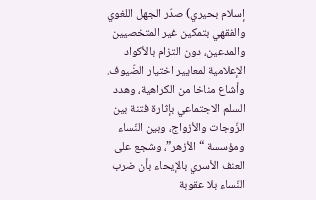إسلام بحيري) صدّر الجهل اللغوي والفقهي بتمكين غير المتخصيين والمدعين، دون التزام بالأكواد الإعلامية لمعايير اختيار الضّيوف. وأشاع مناخا من الكراهية، وهدد السلم الاجتماعي بإثارة فتنة بين الزّوجات والأزواج، وبين النّساء ومؤسسة “الأزهر”، وشجع على العنف الأسري بالإيحاء بأن ضرب النّساء بلا عقوبة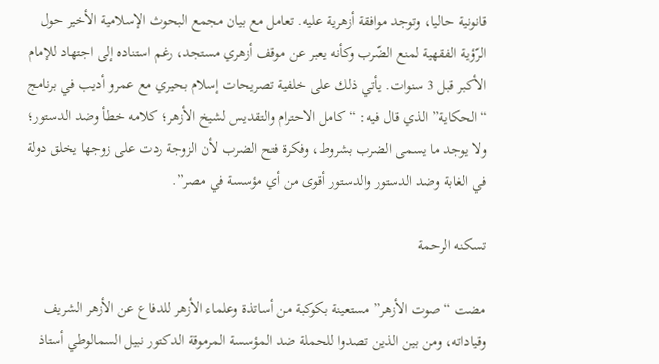قانونية حاليا، وتوجد موافقة أزهرية عليه. تعامل مع بيان مجمع البحوث الإسلامية الأخير حول الرّؤية الفقهية لمنع الضّرب وكأنه يعبر عن موقف أزهري مستجد، رغم استناده إلى اجتهاد للإمام الأكبر قبل 3 سنوات. يأتي ذلك على خلفية تصريحات إسلام بحيري مع عمرو أديب في برنامج “الحكاية” الذي قال فيه: “كامل الاحترام والتقديس لشيخ الأزهر؛ كلامه خطأ وضد الدستور؛ ولا يوجد ما يسمى الضرب بشروط، وفكرة فتح الضرب لأن الزوجة ردت على زوجها يخلق دولة في الغابة وضد الدستور والدستور أقوى من أي مؤسسة في مصر”.

تسكنه الرحمة

مضت “صوت الأزهر” مستعينة بكوكبة من أساتذة وعلماء الأزهر للدفاع عن الأزهر الشريف وقياداته، ومن بين الذين تصدوا للحملة ضد المؤسسة المرموقة الدكتور نبيل السمالوطي أستاذ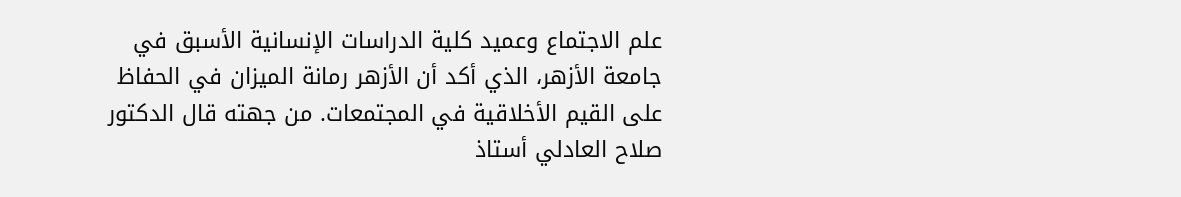علم الاجتماع وعميد كلية الدراسات الإنسانية الأسبق في جامعة الأزهر، الذي أكد أن الأزهر رمانة الميزان في الحفاظ على القيم الأخلاقية في المجتمعات. من جهته قال الدكتور صلاح العادلي أستاذ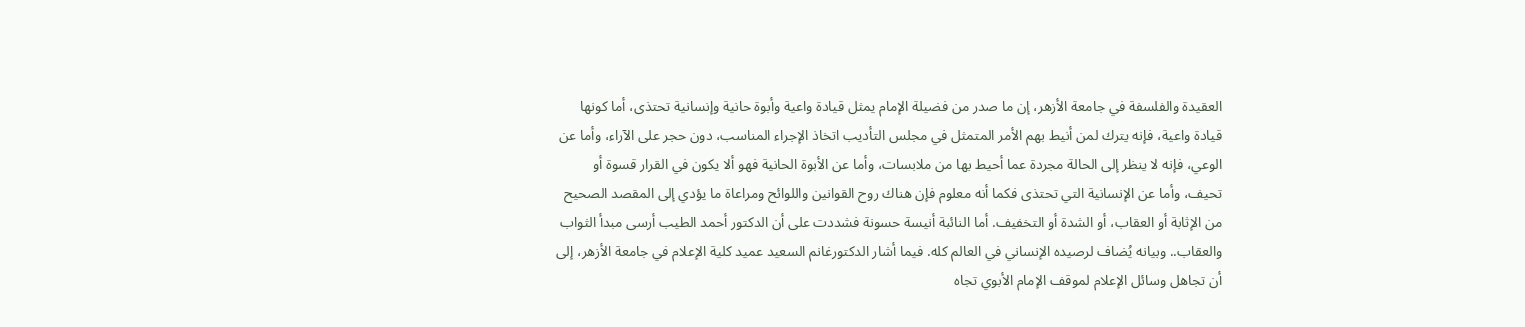العقيدة والفلسفة في جامعة الأزهر، إن ما صدر من فضيلة الإمام يمثل قيادة واعية وأبوة حانية وإنسانية تحتذى، أما كونها قيادة واعية، فإنه يترك لمن أنيط بهم الأمر المتمثل في مجلس التأديب اتخاذ الإجراء المناسب، دون حجر على الآراء، وأما عن الوعي، فإنه لا ينظر إلى الحالة مجردة عما أحيط بها من ملابسات، وأما عن الأبوة الحانية فهو ألا يكون في القرار قسوة أو تحيف، وأما عن الإنسانية التي تحتذى فكما أنه معلوم فإن هناك روح القوانين واللوائح ومراعاة ما يؤدي إلى المقصد الصحيح من الإثابة أو العقاب، أو الشدة أو التخفيف. أما النائبة أنيسة حسونة فشددت على أن الدكتور أحمد الطيب أرسى مبدأ الثواب والعقاب.. وبيانه يُضاف لرصيده الإنساني في العالم كله. فيما أشار الدكتورغانم السعيد عميد كلية الإعلام في جامعة الأزهر، إلى أن تجاهل وسائل الإعلام لموقف الإمام الأبوي تجاه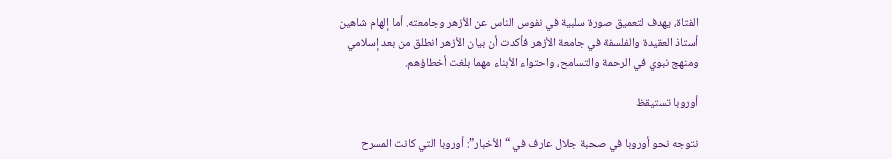الفتاة، يهدف لتعميق صورة سلبية في نفوس الناس عن الأزهر وجامعته. أما إلهام شاهين أستاذ العقيدة والفلسفة في جامعة الأزهر فأكدت أن بيان الأزهر انطلق من بعد إسلامي ومنهج نبوي في الرحمة والتسامح، واحتواء الأبناء مهما بلغت أخطاؤهم.

أوروبا تستيقظ

نتوجه نحو أوروبا في صحبة جلال عارف في “الأخبار”: أوروبا التي كانت المسرح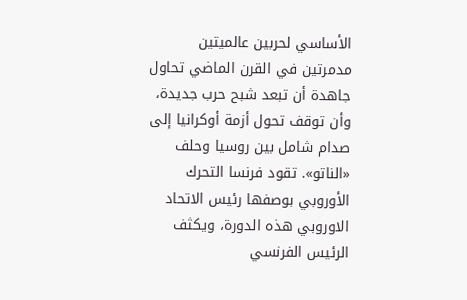الأساسي لحربين عالميتين مدمرتين في القرن الماضي تحاول جاهدة أن تبعد شبح حرب جديدة، وأن توقف تحول أزمة أوكرانيا إلى صدام شامل بين روسيا وحلف «الناتو». تقود فرنسا التحرك الأوروبي بوصفها رئيس الاتحاد الاوروبي هذه الدورة، ويكثف الرئيس الفرنسي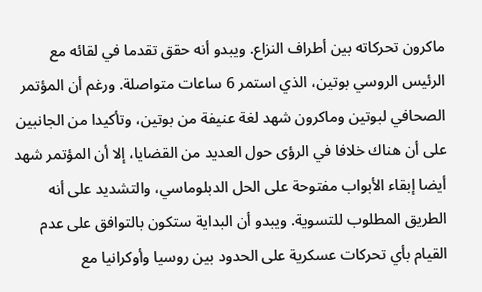ماكرون تحركاته بين أطراف النزاع. ويبدو أنه حقق تقدما في لقائه مع الرئيس الروسي بوتين، الذي استمر 6 ساعات متواصلة. ورغم أن المؤتمر الصحافي لبوتين وماكرون شهد لغة عنيفة من بوتين، وتأكيدا من الجانبين على أن هناك خلافا في الرؤى حول العديد من القضايا، إلا أن المؤتمر شهد أيضا إبقاء الأبواب مفتوحة على الحل الدبلوماسي، والتشديد على أنه الطريق المطلوب للتسوية. ويبدو أن البداية ستكون بالتوافق على عدم القيام بأي تحركات عسكرية على الحدود بين روسيا وأوكرانيا مع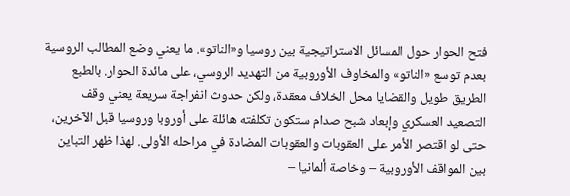فتح الحوار حول المسائل الاستراتيجية بين روسيا و«الناتو». ما يعني وضع المطالب الروسية بعدم توسع «الناتو» والمخاوف الأوروبية من التهديد الروسي، على مائدة الحوار. بالطبع الطريق طويل والقضايا محل الخلاف معقدة، ولكن حدوث انفراجة سريعة يعني وقف التصعيد العسكري وإبعاد شبح صدام ستكون تكلفته هائلة على أوروبا وروسيا قبل الآخرين، حتى لو اقتصر الأمر على العقوبات والعقوبات المضادة في مراحله الأولى. لهذا ظهر التباين بين المواقف الأوروبية – وخاصة ألمانيا –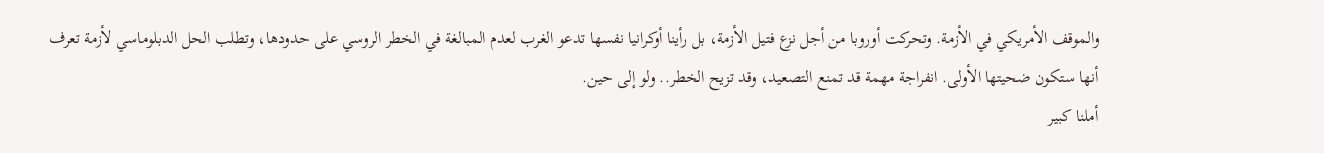والموقف الأمريكي في الأزمة. وتحركت أوروبا من أجل نزع فتيل الأزمة، بل رأينا أوكرانيا نفسها تدعو الغرب لعدم المبالغة في الخطر الروسي على حدودها، وتطلب الحل الدبلوماسي لأزمة تعرف أنها ستكون ضحيتها الأولى. انفراجة مهمة قد تمنع التصعيد، وقد تزيح الخطر.. ولو إلى حين.
أملنا كبير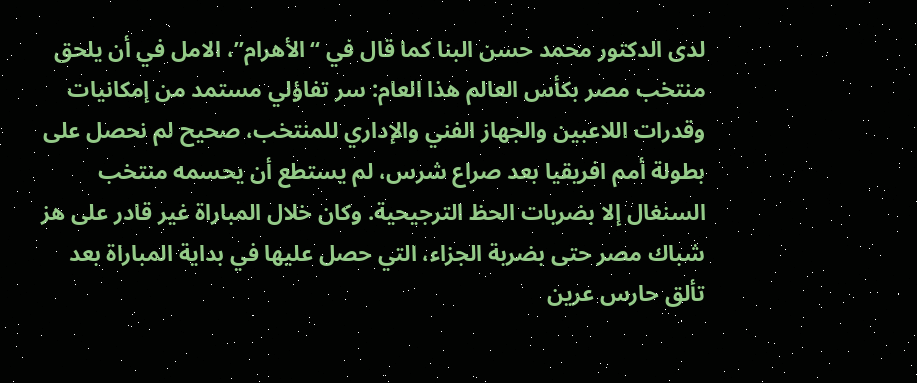لدى الدكتور محمد حسن البنا كما قال في “الأهرام”، الامل في أن يلحق منتخب مصر بكأس العالم هذا العام: سر تفاؤلي مستمد من إمكانيات وقدرات اللاعبين والجهاز الفني والإداري للمنتخب، صحيح لم نحصل على بطولة أمم افريقيا بعد صراع شرس، لم يستطع أن يحسمه منتخب السنغال إلا بضربات الحظ الترجيحية. وكان خلال المباراة غير قادر على هز شباك مصر حتى بضربة الجزاء، التي حصل عليها في بداية المباراة بعد تألق حارس عرين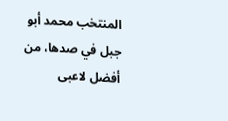المنتخب محمد أبو جبل في صدها، من أفضل لاعبى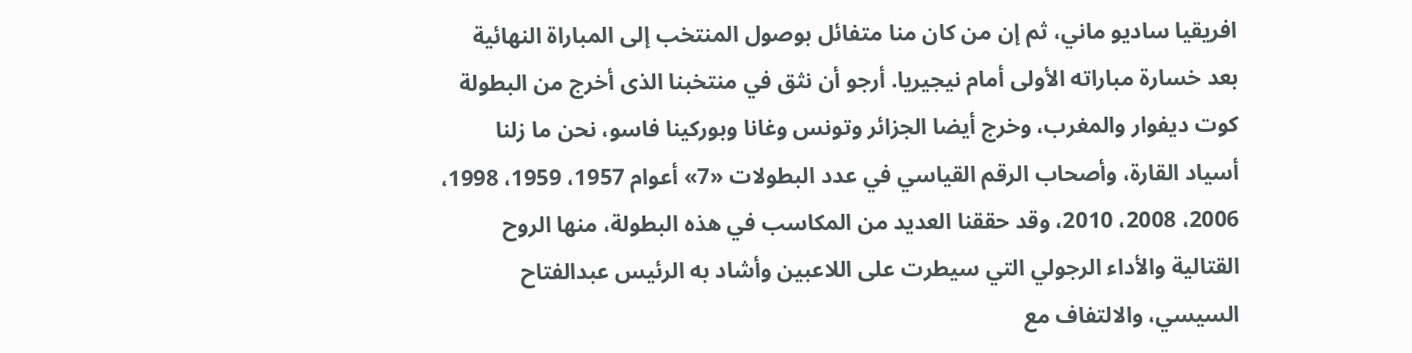افريقيا ساديو ماني، ثم إن من كان منا متفائل بوصول المنتخب إلى المباراة النهائية بعد خسارة مباراته الأولى أمام نيجيريا. أرجو أن نثق في منتخبنا الذى أخرج من البطولة كوت ديفوار والمغرب، وخرج أيضا الجزائر وتونس وغانا وبوركينا فاسو، نحن ما زلنا أسياد القارة، وأصحاب الرقم القياسي في عدد البطولات «7» أعوام 1957، 1959، 1998، 2006، 2008، 2010، وقد حققنا العديد من المكاسب في هذه البطولة، منها الروح القتالية والأداء الرجولي التي سيطرت على اللاعبين وأشاد به الرئيس عبدالفتاح السيسي، والالتفاف مع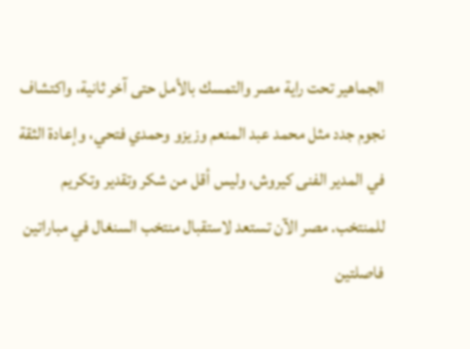الجماهير تحت راية مصر والتمسك بالأمل حتى آخر ثانية، واكتشاف نجوم جدد مثل محمد عبد المنعم وزيزو وحمدي فتحي، وإعادة الثقة في المدير الفنى كيروش، وليس أقل من شكر وتقدير وتكريم للمنتخب. مصر الآن تستعد لاستقبال منتخب السنغال في مباراتين فاصلتين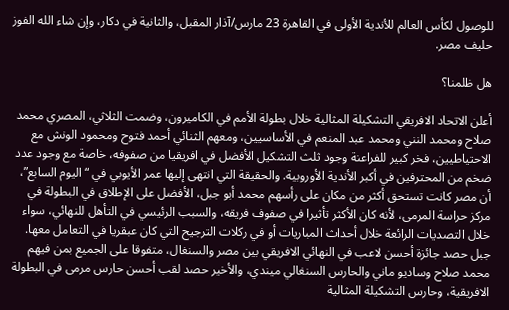للوصول لكأس العالم للأندية الأولى في القاهرة 23 مارس/آذار المقبل، والثانية في دكار، وإن شاء الله الفوز حليف مصر.

هل ظلمنا؟

أعلن الاتحاد الافريقي التشكيلة المثالية خلال بطولة الأمم في الكاميرون، وضمت الثلاثي، المصري محمد صلاح ومحمد النني ومحمد عبد المنعم في الأساسيين، ومعهم الثنائي أحمد فتوح ومحمود الونش مع الاحتياطيين، فخر كبير للفراعنة وجود ثلث التشكيل الأفضل في افريقيا من صفوفه، خاصة مع وجود عدد ضخم من المحترفين في أكبر الأندية الأوروبية. والحقيقة التي انتهى إليها عمر الأيوبي في “اليوم السابع”، أن مصر كانت تستحق أكثر من مكان على رأسهم محمد أبو جبل، الأفضل على الإطلاق في البطولة في مركز حراسة المرمى، لأنه كان الأكثر تأثيرا في صفوف فريقه، والسبب الرئيسي في التأهل للنهائي، سواء خلال التصديات الرائعة خلال أحداث المباريات أو في ركلات الترجيح التي كان عبقريا في التعامل معها. جبل حصد جائزة أحسن لاعب في النهائي الافريقي بين مصر والسنغال، متفوقا على الجميع بمن فيهم محمد صلاح وساديو ماني والحارس السنغالي ميندي، والأخير حصد لقب أحسن حارس مرمى في البطولة الافريقية، وحارس التشكيلة المثالية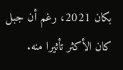بكان 2021، رغم أن جبل كان الأكثر تأثيرا منه.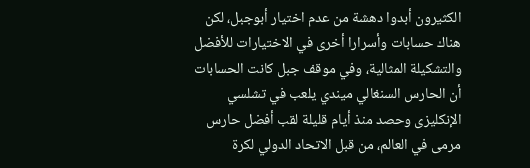الكثيرون أبدوا دهشة من عدم اختيار أبوجبل، لكن هناك حسابات وأسرارا أخرى في الاختيارات للأفضل والتشكيلة المثالية، وفي موقف جبل كانت الحسابات أن الحارس السنغالي ميندي يلعب في تشلسي الإنكليزى وحصد منذ أيام قليلة لقب أفضل حارس مرمى في العالم، من قبل الاتحاد الدولي لكرة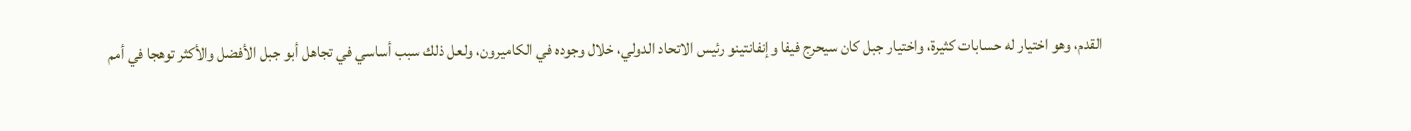القدم، وهو اختيار له حسابات كثيرة، واختيار جبل كان سيحرج فيفا وإنفانتينو رئيس الاتحاد الدولي، خلال وجوده في الكاميرون، ولعل ذلك سبب أساسي في تجاهل أبو جبل الأفضل والأكثر توهجا في أمم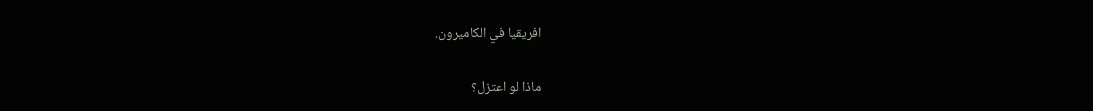افريقيا في الكاميرون.

ماذا لو اعتزل؟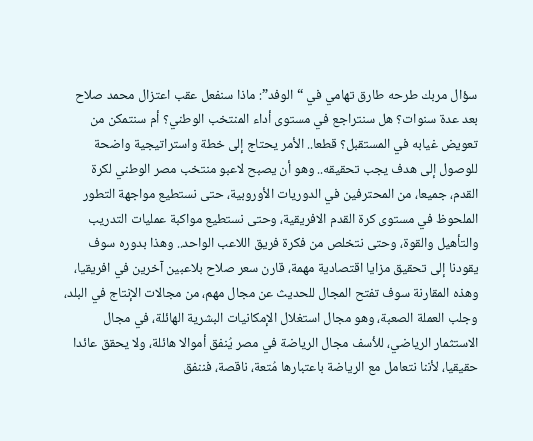سؤال مربك طرحه طارق تهامي في “الوفد”: ماذا سنفعل عقب اعتزال محمد صلاح بعد عدة سنوات؟ هل سنتراجع في مستوى أداء المنتخب الوطني؟ أم سنتمكن من تعويض غيابه في المستقبل؟ قطعا.. الأمر يحتاج إلى خطة واستراتيجية واضحة للوصول إلى هدف يجب تحقيقه.. وهو أن يصبح لاعبو منتخب مصر الوطني لكرة القدم، جميعا، من المحترفين في الدوريات الأوروبية، حتى نستطيع مواجهة التطور الملحوظ في مستوى كرة القدم الافريقية، وحتى نستطيع مواكبة عمليات التدريب والتأهيل والقوة، وحتى نتخلص من فكرة فريق اللاعب الواحد.. وهذا بدوره سوف يقودنا إلى تحقيق مزايا اقتصادية مهمة، قارن سعر صلاح بلاعبين آخرين في افريقيا، وهذه المقارنة سوف تفتح المجال للحديث عن مجال مهم، من مجالات الإنتاج في البلد، وجلب العملة الصعبة، وهو مجال استغلال الإمكانيات البشرية الهائلة، في مجال الاستثمار الرياضي، للأسف مجال الرياضة في مصر يُنفق أموالا هائلة، ولا يحقق عائدا حقيقيا، لأننا نتعامل مع الرياضة باعتبارها مُتعة، ناقصة، فننفق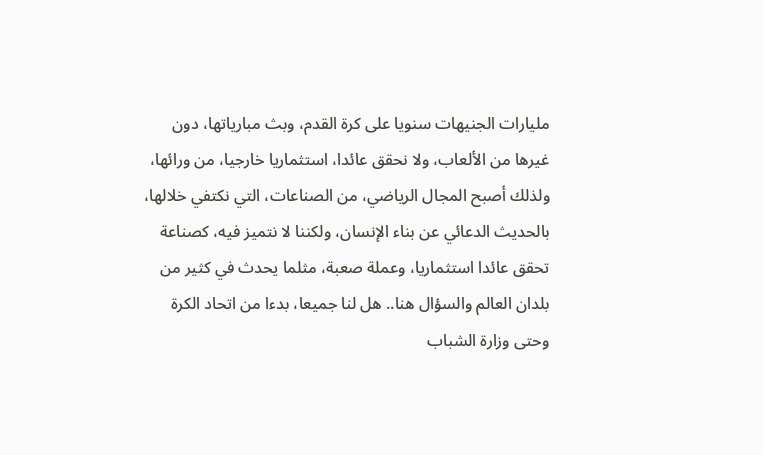مليارات الجنيهات سنويا على كرة القدم، وبث مبارياتها، دون غيرها من الألعاب، ولا نحقق عائدا، استثماريا خارجيا، من ورائها، ولذلك أصبح المجال الرياضي، من الصناعات، التي نكتفي خلالها، بالحديث الدعائي عن بناء الإنسان، ولكننا لا نتميز فيه، كصناعة تحقق عائدا استثماريا، وعملة صعبة، مثلما يحدث في كثير من بلدان العالم والسؤال هنا.. هل لنا جميعا، بدءا من اتحاد الكرة وحتى وزارة الشباب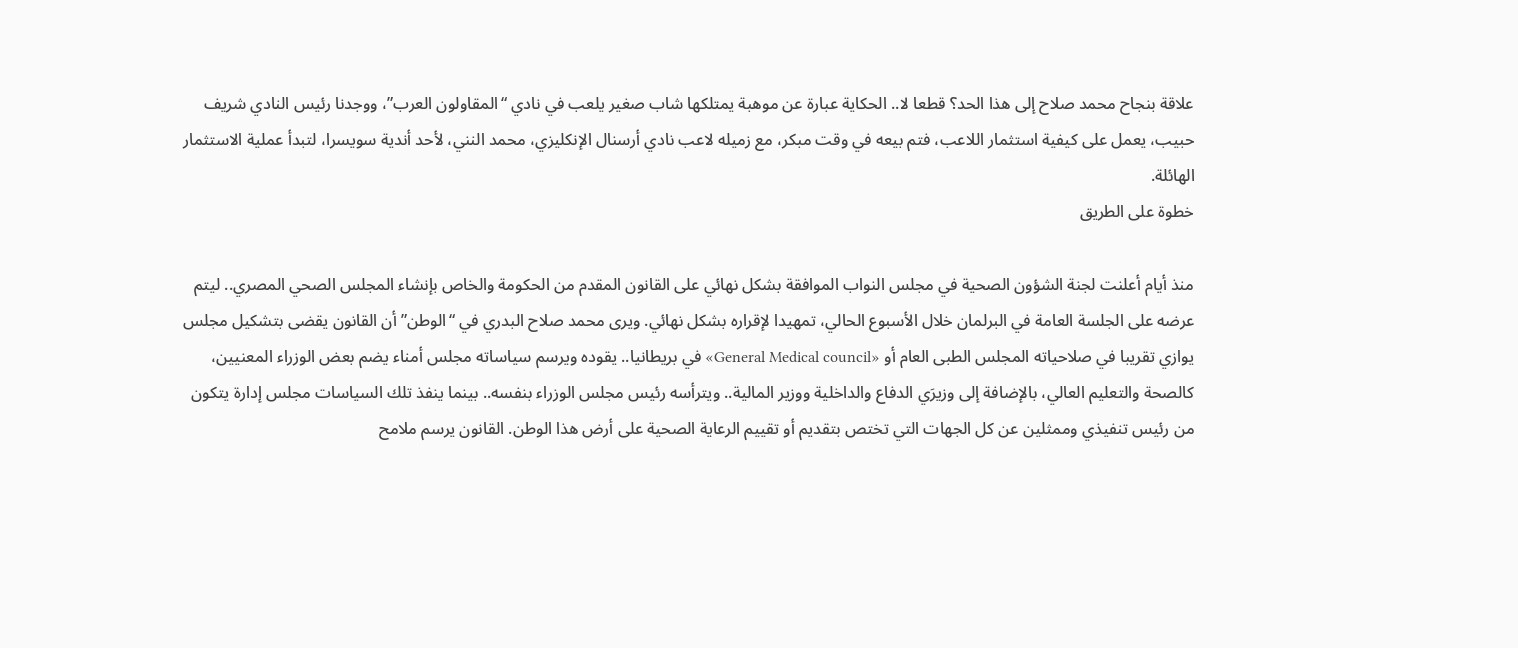علاقة بنجاح محمد صلاح إلى هذا الحد؟ قطعا لا.. الحكاية عبارة عن موهبة يمتلكها شاب صغير يلعب في نادي “المقاولون العرب”، ووجدنا رئيس النادي شريف حبيب، يعمل على كيفية استثمار اللاعب، فتم بيعه في وقت مبكر، مع زميله لاعب نادي أرسنال الإنكليزي، محمد النني، لأحد أندية سويسرا، لتبدأ عملية الاستثمار الهائلة.
خطوة على الطريق

منذ أيام أعلنت لجنة الشؤون الصحية في مجلس النواب الموافقة بشكل نهائي على القانون المقدم من الحكومة والخاص بإنشاء المجلس الصحي المصري.. ليتم عرضه على الجلسة العامة في البرلمان خلال الأسبوع الحالي، تمهيدا لإقراره بشكل نهائي. ويرى محمد صلاح البدري في “الوطن” أن القانون يقضى بتشكيل مجلس يوازي تقريبا في صلاحياته المجلس الطبى العام أو «General Medical council» في بريطانيا.. يقوده ويرسم سياساته مجلس أمناء يضم بعض الوزراء المعنيين، كالصحة والتعليم العالي، بالإضافة إلى وزيرَي الدفاع والداخلية ووزير المالية.. ويترأسه رئيس مجلس الوزراء بنفسه.. بينما ينفذ تلك السياسات مجلس إدارة يتكون من رئيس تنفيذي وممثلين عن كل الجهات التي تختص بتقديم أو تقييم الرعاية الصحية على أرض هذا الوطن. القانون يرسم ملامح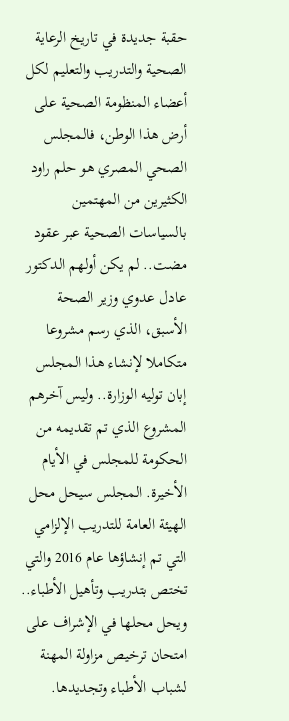حقبة جديدة في تاريخ الرعاية الصحية والتدريب والتعليم لكل أعضاء المنظومة الصحية على أرض هذا الوطن، فالمجلس الصحي المصري هو حلم راود الكثيرين من المهتمين بالسياسات الصحية عبر عقود مضت.. لم يكن أولهم الدكتور عادل عدوي وزير الصحة الأسبق، الذي رسم مشروعا متكاملا لإنشاء هذا المجلس إبان توليه الوزارة.. وليس آخرهم المشروع الذي تم تقديمه من الحكومة للمجلس في الأيام الأخيرة. المجلس سيحل محل الهيئة العامة للتدريب الإلزامي التي تم إنشاؤها عام 2016 والتي تختص بتدريب وتأهيل الأطباء.. ويحل محلها في الإشراف على امتحان ترخيص مزاولة المهنة لشباب الأطباء وتجديدها.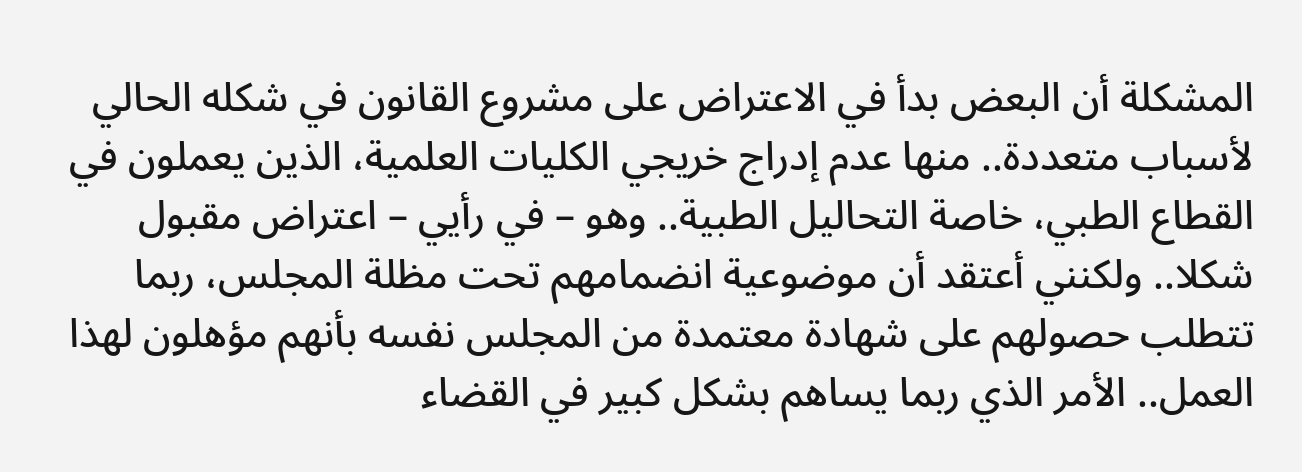المشكلة أن البعض بدأ في الاعتراض على مشروع القانون في شكله الحالي لأسباب متعددة.. منها عدم إدراج خريجي الكليات العلمية، الذين يعملون في القطاع الطبي، خاصة التحاليل الطبية.. وهو – في رأيي – اعتراض مقبول شكلا.. ولكنني أعتقد أن موضوعية انضمامهم تحت مظلة المجلس، ربما تتطلب حصولهم على شهادة معتمدة من المجلس نفسه بأنهم مؤهلون لهذا العمل.. الأمر الذي ربما يساهم بشكل كبير في القضاء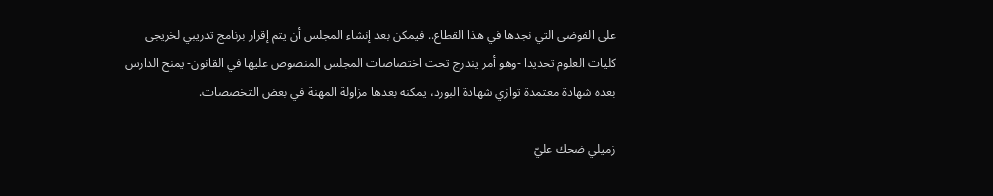على الفوضى التي نجدها في هذا القطاع.. فيمكن بعد إنشاء المجلس أن يتم إقرار برنامج تدريبي لخريجى كليات العلوم تحديدا -وهو أمر يندرج تحت اختصاصات المجلس المنصوص عليها في القانون- يمنح الدارس بعده شهادة معتمدة توازي شهادة البورد، يمكنه بعدها مزاولة المهنة في بعض التخصصات.

زميلي ضحك عليّ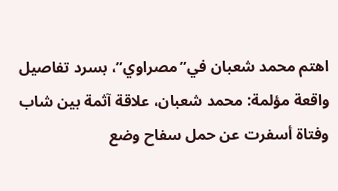اهتم محمد شعبان في”مصراوي”، بسرد تفاصيل واقعة مؤلمة: محمد شعبان، علاقة آثمة بين شاب وفتاة أسفرت عن حمل سفاح وضع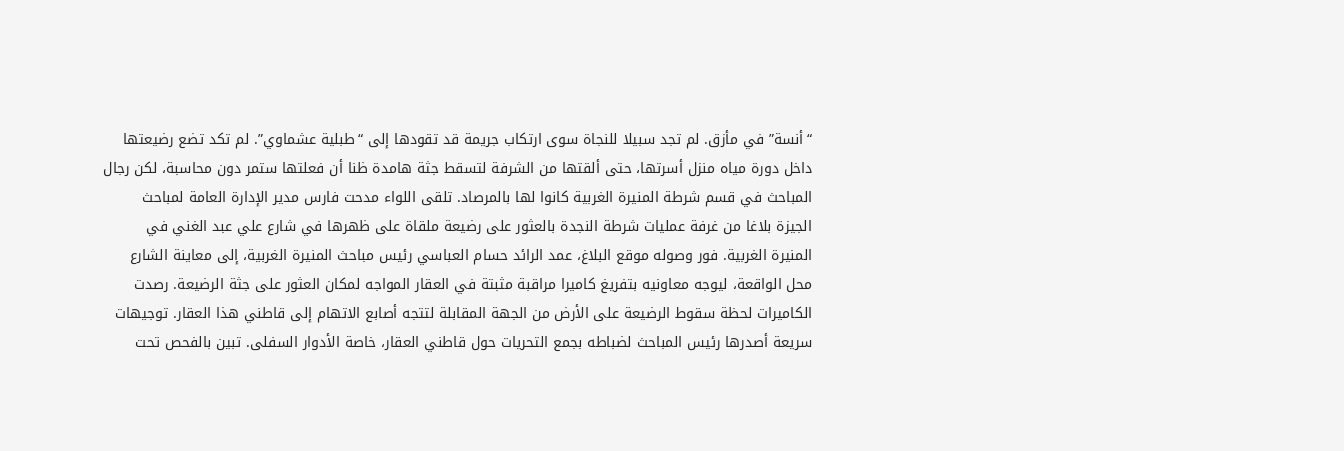“أنسة” في مأزق. لم تجد سبيلا للنجاة سوى ارتكاب جريمة قد تقودها إلى “طبلية عشماوي”. لم تكد تضع رضيعتها داخل دورة مياه منزل أسرتها، حتى ألقتها من الشرفة لتسقط جثة هامدة ظنا أن فعلتها ستمر دون محاسبة، لكن رجال المباحث في قسم شرطة المنيرة الغربية كانوا لها بالمرصاد. تلقى اللواء مدحت فارس مدير الإدارة العامة لمباحث الجيزة بلاغا من غرفة عمليات شرطة النجدة بالعثور على رضيعة ملقاة على ظهرها في شارع علي عبد الغني في المنيرة الغربية. فور وصوله موقع البلاغ، عمد الرائد حسام العباسي رئيس مباحث المنيرة الغربية، إلى معاينة الشارع محل الواقعة، ليوجه معاونيه بتفريغ كاميرا مراقبة مثبتة في العقار المواجه لمكان العثور على جثة الرضيعة. رصدت الكاميرات لحظة سقوط الرضيعة على الأرض من الجهة المقابلة لتتجه أصابع الاتهام إلى قاطني هذا العقار. توجيهات سريعة أصدرها رئيس المباحث لضباطه بجمع التحريات حول قاطني العقار، خاصة الأدوار السفلى. تبين بالفحص تحت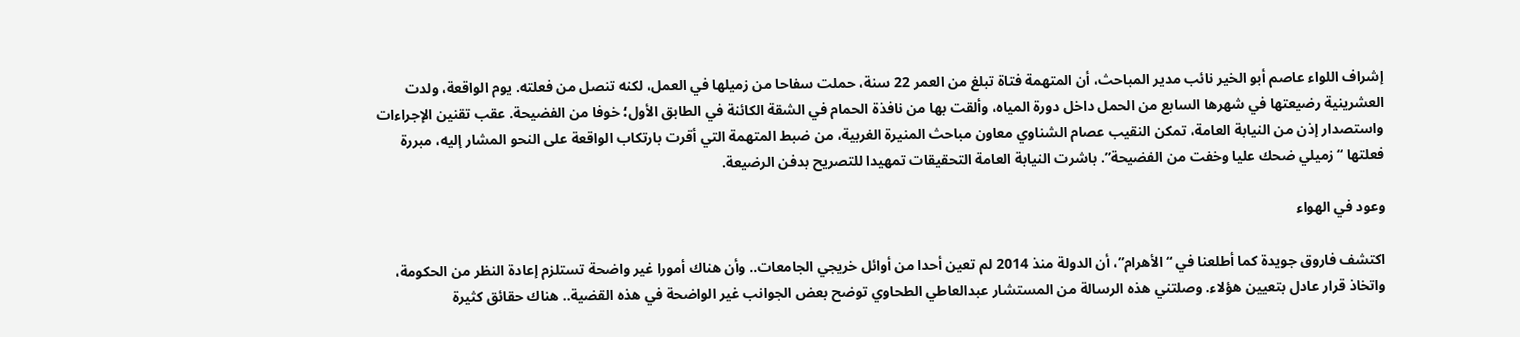إشراف اللواء عاصم أبو الخير نائب مدير المباحث، أن المتهمة فتاة تبلغ من العمر 22 سنة، حملت سفاحا من زميلها في العمل، لكنه تنصل من فعلته. يوم الواقعة، ولدت العشرينية رضيعتها في شهرها السابع من الحمل داخل دورة المياه، وألقت بها من نافذة الحمام في الشقة الكائنة في الطابق الأول؛ خوفا من الفضيحة. عقب تقنين الإجراءات واستصدار إذن من النيابة العامة، تمكن النقيب عصام الشناوي معاون مباحث المنيرة الغربية، من ضبط المتهمة التي أقرت بارتكاب الواقعة على النحو المشار إليه، مبررة فعلتها “زميلي ضحك عليا وخفت من الفضيحة”. باشرت النيابة العامة التحقيقات تمهيدا للتصريح بدفن الرضيعة.

وعود في الهواء

اكتشف فاروق جويدة كما أطلعنا في “الأهرام”، أن الدولة منذ 2014 لم تعين أحدا من أوائل خريجي الجامعات.. وأن هناك أمورا غير واضحة تستلزم إعادة النظر من الحكومة، واتخاذ قرار عادل بتعيين هؤلاء. وصلتني هذه الرسالة من المستشار عبدالعاطي الطحاوي توضح بعض الجوانب غير الواضحة في هذه القضية.. هناك حقائق كثيرة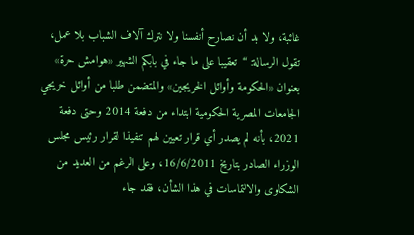غائبة، ولا بد أن نصارح أنفسنا ولا نترك آلاف الشباب بلا عمل، تقول الرسالة: “تعقيبا على ما جاء في بابكم الشهير «هوامش حرة» بعنوان «الحكومة وأوائل الخريجين» والمتضمن طلبا من أوائل خريجي الجامعات المصرية الحكومية ابتداء من دفعة 2014 وحتى دفعة 2021، بأنه لم يصدر أي قرار تعيين لهم تنفيذا لقرار رئيس مجلس الوزراء الصادر بتاريخ 16/6/2011، وعلى الرغم من العديد من الشكاوى والالتماسات في هذا الشأن، فقد جاء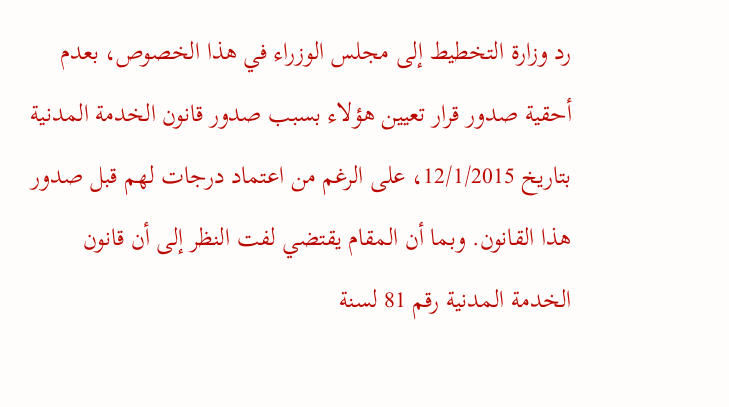رد وزارة التخطيط إلى مجلس الوزراء في هذا الخصوص، بعدم أحقية صدور قرار تعيين هؤلاء بسبب صدور قانون الخدمة المدنية بتاريخ 12/1/2015، على الرغم من اعتماد درجات لهم قبل صدور هذا القانون. وبما أن المقام يقتضي لفت النظر إلى أن قانون الخدمة المدنية رقم 81 لسنة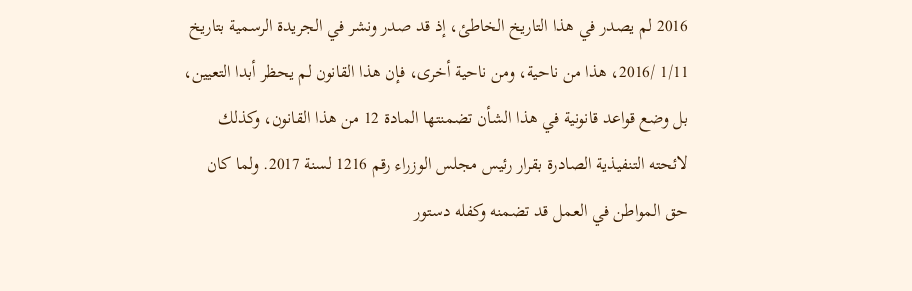2016 لم يصدر في هذا التاريخ الخاطئ، إذ قد صدر ونشر في الجريدة الرسمية بتاريخ 1/11 /2016، هذا من ناحية، ومن ناحية أخرى، فإن هذا القانون لم يحظر أبدا التعيين، بل وضع قواعد قانونية في هذا الشأن تضمنتها المادة 12 من هذا القانون، وكذلك لائحته التنفيذية الصادرة بقرار رئيس مجلس الوزراء رقم 1216 لسنة 2017. ولما كان حق المواطن في العمل قد تضمنه وكفله دستور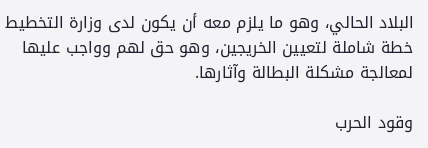البلاد الحالي، وهو ما يلزم معه أن يكون لدى وزارة التخطيط خطة شاملة لتعيين الخريجين، وهو حق لهم وواجب عليها لمعالجة مشكلة البطالة وآثارها.

وقود الحرب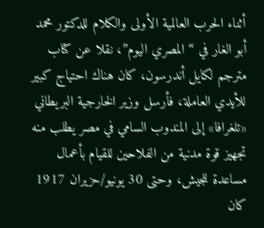أثناء الحرب العالمية الأولى والكلام للدكتور محمد أبو الغار في “المصري اليوم”، نقلا عن كتاب مترجم لكايل أندرسون، كان هناك احتياج كبير للأيدي العاملة، فأرسل وزير الخارجية البريطاني «تلغرافا» إلى المندوب السامي في مصر يطلب منه تجهيز قوة مدنية من الفلاحين للقيام بأعمال مساعدة للجيش، وحتى 30 يونيو/حزيران 1917 كان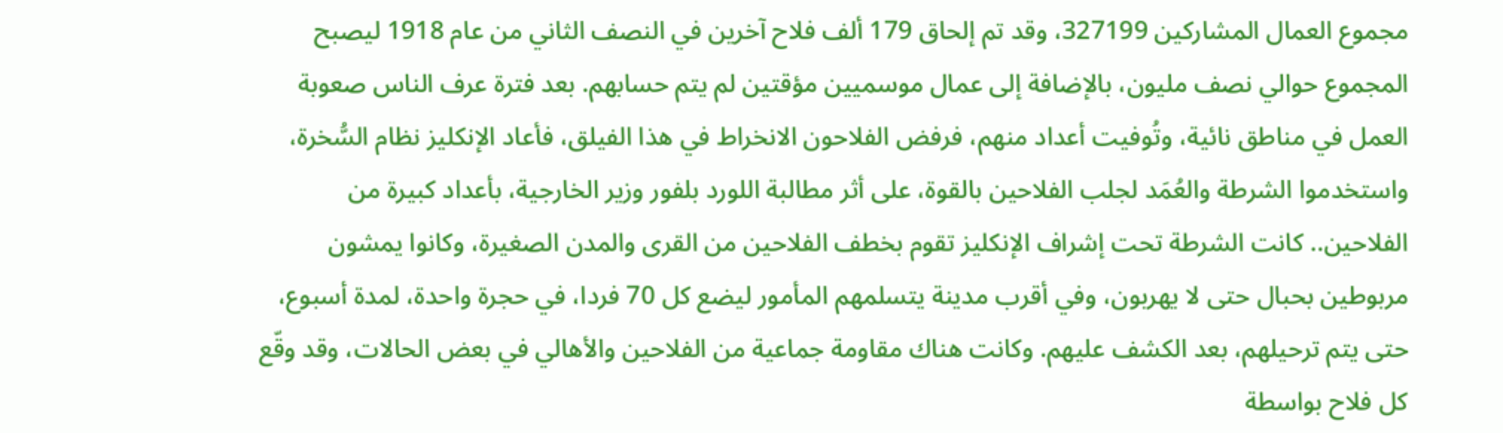مجموع العمال المشاركين 327199، وقد تم إلحاق 179 ألف فلاح آخرين في النصف الثاني من عام 1918 ليصبح المجموع حوالي نصف مليون، بالإضافة إلى عمال موسميين مؤقتين لم يتم حسابهم. بعد فترة عرف الناس صعوبة العمل في مناطق نائية، وتُوفيت أعداد منهم، فرفض الفلاحون الانخراط في هذا الفيلق، فأعاد الإنكليز نظام السُّخرة، واستخدموا الشرطة والعُمَد لجلب الفلاحين بالقوة، على أثر مطالبة اللورد بلفور وزير الخارجية، بأعداد كبيرة من الفلاحين.. كانت الشرطة تحت إشراف الإنكليز تقوم بخطف الفلاحين من القرى والمدن الصغيرة، وكانوا يمشون مربوطين بحبال حتى لا يهربون، وفي أقرب مدينة يتسلمهم المأمور ليضع كل 70 فردا، في حجرة واحدة، لمدة أسبوع، حتى يتم ترحيلهم، بعد الكشف عليهم. وكانت هناك مقاومة جماعية من الفلاحين والأهالي في بعض الحالات، وقد وقّع كل فلاح بواسطة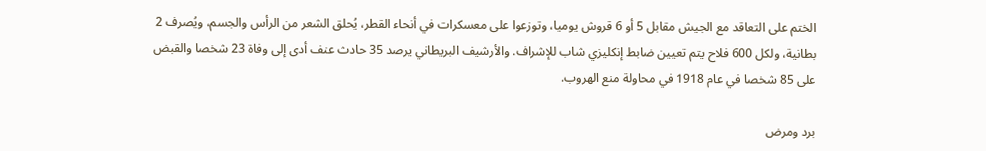الختم على التعاقد مع الجيش مقابل 5 أو 6 قروش يوميا، وتوزعوا على معسكرات في أنحاء القطر، يُحلق الشعر من الرأس والجسم، ويُصرف 2 بطانية، ولكل 600 فلاح يتم تعيين ضابط إنكليزي شاب للإشراف. والأرشيف البريطاني يرصد 35 حادث عنف أدى إلى وفاة 23 شخصا والقبض على 85 شخصا في عام 1918 في محاولة منع الهروب.

برد ومرض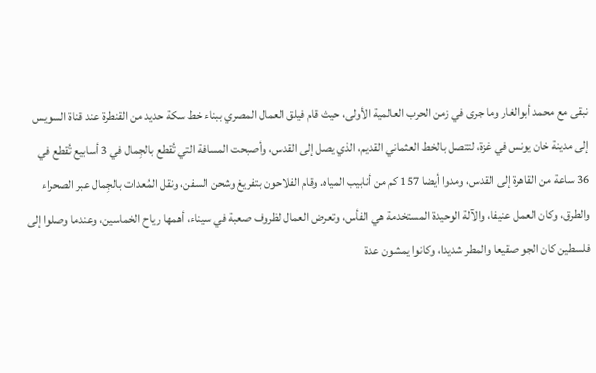نبقى مع محمد أبوالغار وما جرى في زمن الحرب العالمية الأولى، حيث قام فيلق العمال المصري ببناء خط سكة حديد من القنطرة عند قناة السويس إلى مدينة خان يونس في غزة، لتتصل بالخط العثماني القديم، الذي يصل إلى القدس، وأصبحت المسافة التي تُقطع بالجِمال في 3 أسابيع تُقطع في 36 ساعة من القاهرة إلى القدس، ومدوا أيضا 157 كم من أنابيب المياه. وقام الفلاحون بتفريغ وشحن السفن، ونقل المُعدات بالجِمال عبر الصحراء والطرق، وكان العمل عنيفا، والآلة الوحيدة المستخدمة هي الفأس، وتعرض العمال لظروف صعبة في سيناء، أهمها رياح الخماسين، وعندما وصلوا إلى فلسطين كان الجو صقيعا والمطر شديدا، وكانوا يمشون عدة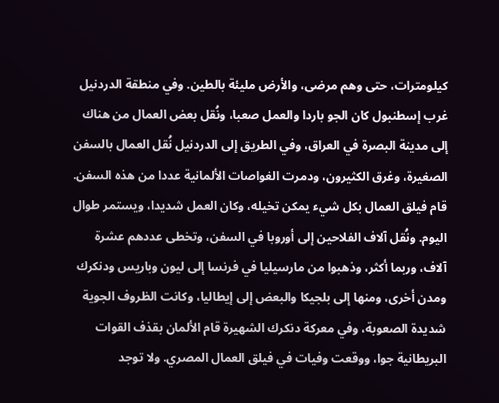كيلومترات، حتى وهم مرضى، والأرض مليئة بالطين. وفي منطقة الدردنيل غرب إسطنبول كان الجو باردا والعمل صعبا، ونُقل بعض العمال من هناك إلى مدينة البصرة في العراق، وفي الطريق إلى الدردنيل نُقل العمال بالسفن الصغيرة، وغرق الكثيرون، ودمرت الغواصات الألمانية عددا من هذه السفن. قام فيلق العمال بكل شيء يمكن تخيله، وكان العمل شديدا، ويستمر طوال اليوم. ونُقل آلاف الفلاحين إلى أوروبا في السفن، وتخطى عددهم عشرة آلاف، وربما أكثر، وذهبوا من مارسيليا في فرنسا إلى ليون وباريس ودنكرك ومدن أخرى، ومنها إلى بلجيكا والبعض إلى إيطاليا، وكانت الظروف الجوية شديدة الصعوبة، وفي معركة دنكرك الشهيرة قام الألمان بقذف القوات البريطانية جوا، ووقعت وفيات في فيلق العمال المصري. ولا توجد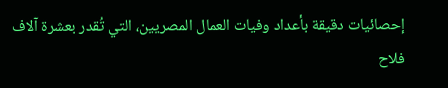إحصائيات دقيقة بأعداد وفيات العمال المصريين، التي تُقدر بعشرة آلاف فلاح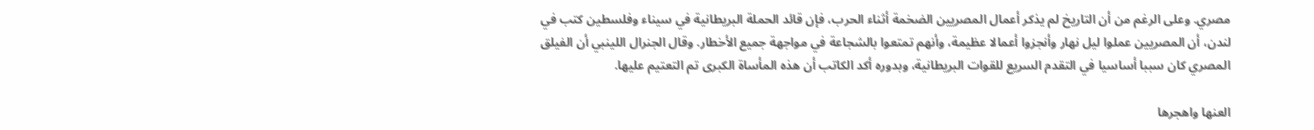مصري. وعلى الرغم من أن التاريخ لم يذكر أعمال المصريين الضخمة أثناء الحرب، فإن قائد الحملة البريطانية في سيناء وفلسطين كتب في لندن، أن المصريين عملوا ليل نهار وأنجزوا أعمالا عظيمة، وأنهم تمتعوا بالشجاعة في مواجهة جميع الأخطار. وقال الجنرال اللينبي أن الفيلق المصري كان سببا أساسيا في التقدم السريع للقوات البريطانية، وبدوره أكد الكاتب أن هذه المأساة الكبرى تم التعتيم عليها.

العنها واهجرها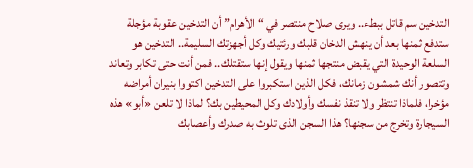التدخين سم قاتل ببطء.. ويرى صلاح منتصر في “الأهرام” أن التدخين عقوبة مؤجلة ستدفع ثمنها بعد أن ينهش الدخان قلبك ورئتيك وكل أجهزتك السليمة.. التدخين هو السلعة الوحيدة التي يقبض منتجها ثمنها ويقول إنها ستقتلك.. فمن أنت حتى تكابر وتعاند وتتصور أنك شمشون زمانك، فكل الذين استكبروا على التدخين اكتووا بنيران أمراضه مؤخرا، فلماذا تنتظر ولا تنقذ نفسك وأولادك وكل المحيطين بك؟ لماذا لا تلعن «أبو» هذه السيجارة وتخرج من سجنها؟ هذا السجن الذى تلوث به صدرك وأعصابك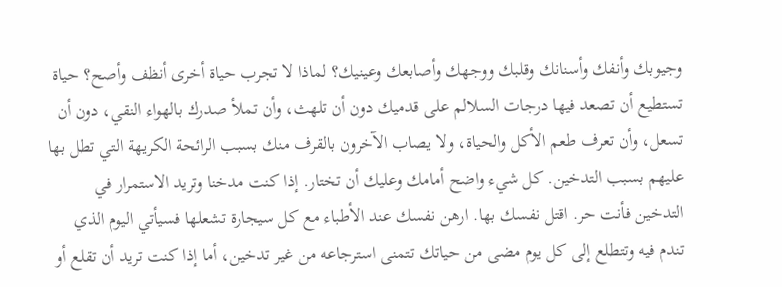وجيوبك وأنفك وأسنانك وقلبك ووجهك وأصابعك وعينيك؟ لماذا لا تجرب حياة أخرى أنظف وأصح؟ حياة تستطيع أن تصعد فيها درجات السلالم على قدميك دون أن تلهث، وأن تملأ صدرك بالهواء النقي، دون أن تسعل، وأن تعرف طعم الأكل والحياة، ولا يصاب الآخرون بالقرف منك بسبب الرائحة الكريهة التي تطل بها عليهم بسبب التدخين. كل شيء واضح أمامك وعليك أن تختار. إذا كنت مدخنا وتريد الاستمرار في التدخين فأنت حر. اقتل نفسك بها. ارهن نفسك عند الأطباء مع كل سيجارة تشعلها فسيأتي اليوم الذي تندم فيه وتتطلع إلى كل يوم مضى من حياتك تتمنى استرجاعه من غير تدخين، أما إذا كنت تريد أن تقلع أو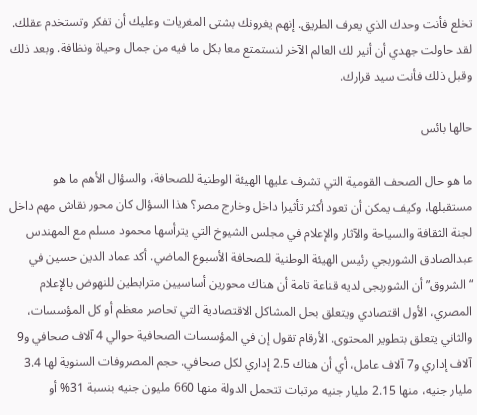تخلع فأنت وحدك الذي يعرف الطريق. إنهم يغرونك بشتى المغريات وعليك أن تفكر وتستخدم عقلك. لقد حاولت جهدي أن أنير لك العالم الآخر لنستمتع معا بكل ما فيه من جمال وحياة ونظافة. وبعد ذلك وقبل ذلك فأنت سيد قرارك.

حالها بائس

ما هو حال الصحف القومية التي تشرف عليها الهيئة الوطنية للصحافة، والسؤال الأهم ما هو مستقبلها، وكيف يمكن أن تعود أكثر تأثيرا داخل وخارج مصر؟ هذا السؤال كان محور نقاش مهم داخل لجنة الثقافة والسياحة والآثار والإعلام في مجلس الشيوخ التي يترأسها محمود مسلم مع المهندس عبدالصادق الشوربجي رئيس الهيئة الوطنية للصحافة الأسبوع الماضي. أكد عماد الدين حسين في “الشروق” أن الشوربجى لديه قناعة تامة أن هناك محورين أساسيين مترابطين للنهوض بالإعلام المصري، الأول اقتصادي ويتعلق بحل المشاكل الاقتصادية التي تحاصر معظم أو كل المؤسسات، والثاني يتعلق بتطوير المحتوى. الأرقام تقول إن في المؤسسات الصحافية حوالي 4 آلاف صحافي و9 آلاف إداري و7 آلاف عامل، أي أن هناك 2.5 إداري لكل صحافي. حجم المصروفات السنوية لها 3.4 مليار جنيه، منها 2.15 مليار جنيه مرتبات تتحمل الدولة منها 660 مليون جنيه بنسبة 31% أو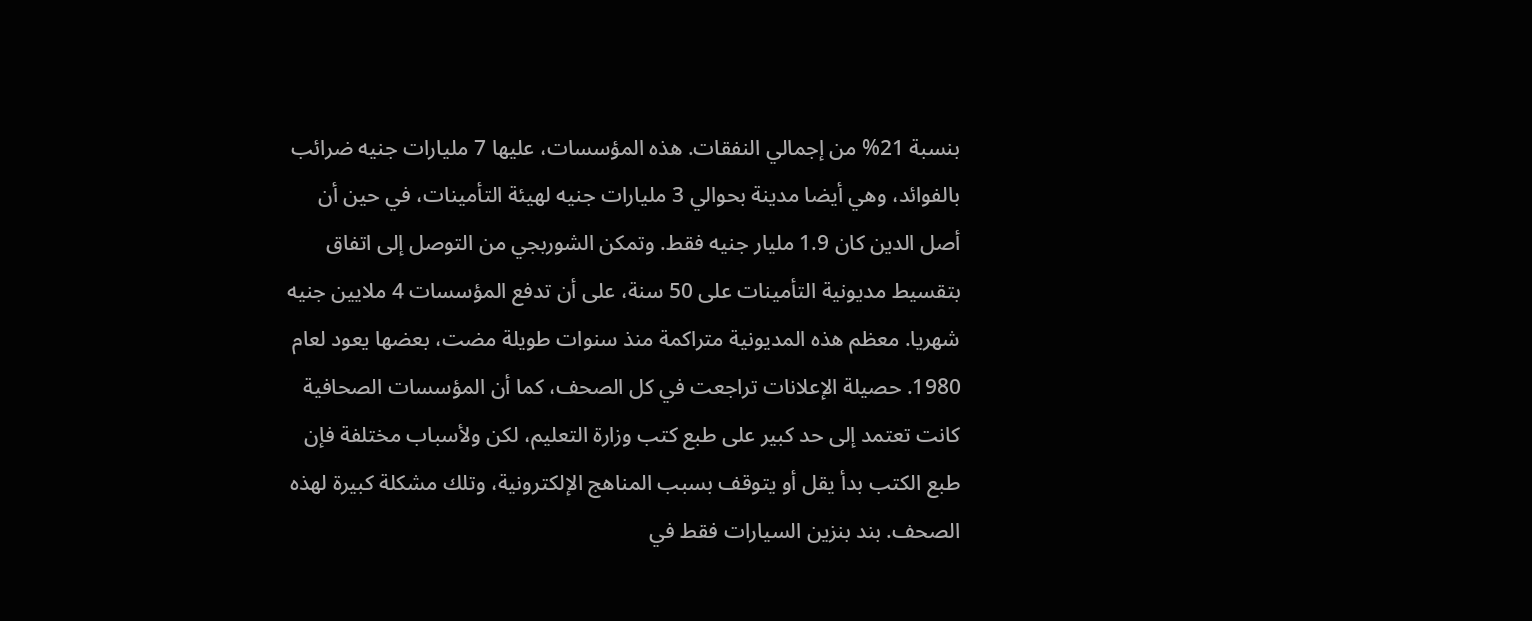بنسبة 21% من إجمالي النفقات. هذه المؤسسات، عليها 7 مليارات جنيه ضرائب بالفوائد، وهي أيضا مدينة بحوالي 3 مليارات جنيه لهيئة التأمينات، في حين أن أصل الدين كان 1.9 مليار جنيه فقط. وتمكن الشوربجي من التوصل إلى اتفاق بتقسيط مديونية التأمينات على 50 سنة، على أن تدفع المؤسسات 4 ملايين جنيه شهريا. معظم هذه المديونية متراكمة منذ سنوات طويلة مضت، بعضها يعود لعام 1980. حصيلة الإعلانات تراجعت في كل الصحف، كما أن المؤسسات الصحافية كانت تعتمد إلى حد كبير على طبع كتب وزارة التعليم، لكن ولأسباب مختلفة فإن طبع الكتب بدأ يقل أو يتوقف بسبب المناهج الإلكترونية، وتلك مشكلة كبيرة لهذه الصحف. بند بنزين السيارات فقط في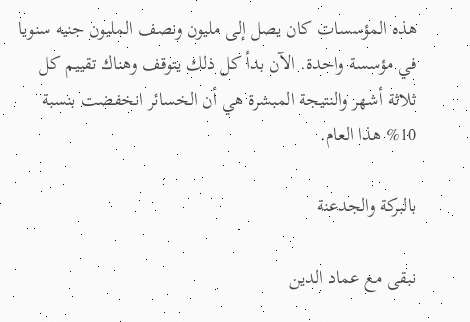هذه المؤسسات كان يصل إلى مليون ونصف المليون جنيه سنويا في مؤسسة واحدة. الآن بدأ كل ذلك يتوقف وهناك تقييم كل ثلاثة أشهر والنتيجة المبشرة هي أن الخسائر انخفضت بنسبة 10% هذا العام.

بالبركة والجدعنة

نبقى مع عماد الدين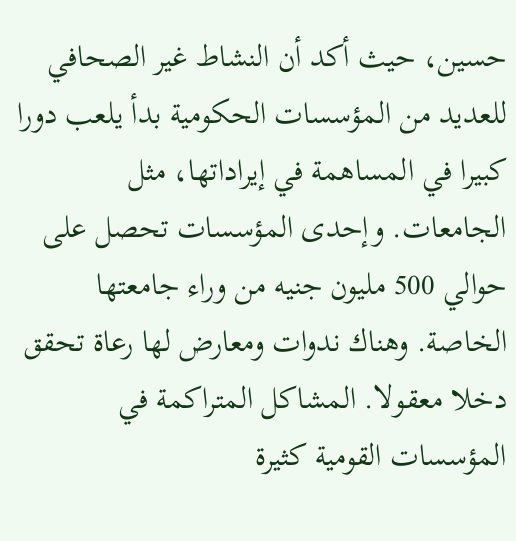حسين، حيث أكد أن النشاط غير الصحافي للعديد من المؤسسات الحكومية بدأ يلعب دورا كبيرا في المساهمة في إيراداتها، مثل الجامعات. وإحدى المؤسسات تحصل على حوالي 500 مليون جنيه من وراء جامعتها الخاصة. وهناك ندوات ومعارض لها رعاة تحقق دخلا معقولا. المشاكل المتراكمة في المؤسسات القومية كثيرة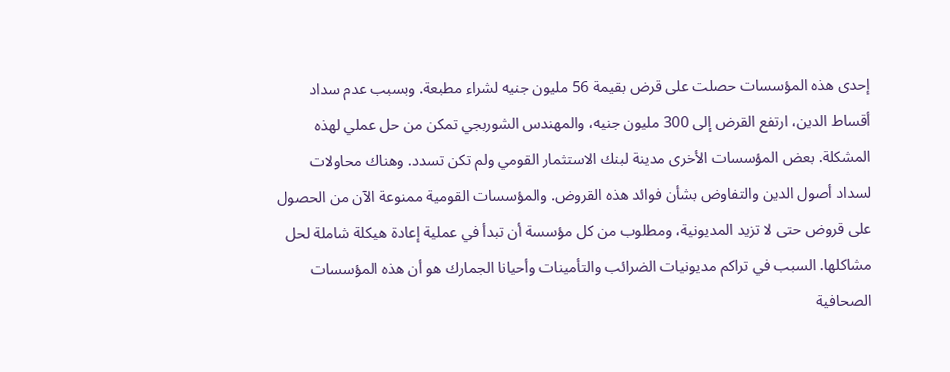إحدى هذه المؤسسات حصلت على قرض بقيمة 56 مليون جنيه لشراء مطبعة. وبسبب عدم سداد أقساط الدين، ارتفع القرض إلى 300 مليون جنيه، والمهندس الشوربجي تمكن من حل عملي لهذه المشكلة. بعض المؤسسات الأخرى مدينة لبنك الاستثمار القومي ولم تكن تسدد. وهناك محاولات لسداد أصول الدين والتفاوض بشأن فوائد هذه القروض. والمؤسسات القومية ممنوعة الآن من الحصول على قروض حتى لا تزيد المديونية، ومطلوب من كل مؤسسة أن تبدأ في عملية إعادة هيكلة شاملة لحل مشاكلها. السبب في تراكم مديونيات الضرائب والتأمينات وأحيانا الجمارك هو أن هذه المؤسسات الصحافية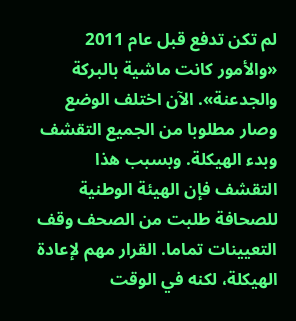لم تكن تدفع قبل عام 2011 «والأمور كانت ماشية بالبركة والجدعنة». الآن اختلف الوضع وصار مطلوبا من الجميع التقشف وبدء الهيكلة. وبسبب هذا التقشف فإن الهيئة الوطنية للصحافة طلبت من الصحف وقف التعيينات تماما. القرار مهم لإعادة الهيكلة، لكنه في الوقت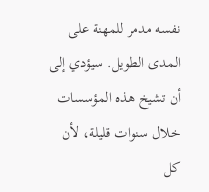نفسه مدمر للمهنة على المدى الطويل. سيؤدي إلى أن تشيخ هذه المؤسسات خلال سنوات قليلة، لأن كل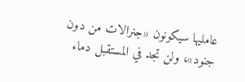عامليها سيكونون «جنرالات من دون جنود»، ولن تجد في المستقبل دماء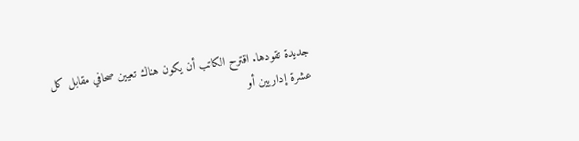جديدة تقودها. اقترح الكاتب أن يكون هناك تعيين صحافي مقابل كل عشرة إداريين أو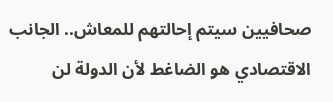صحافيين سيتم إحالتهم للمعاش.. الجانب الاقتصادي هو الضاغط لأن الدولة لن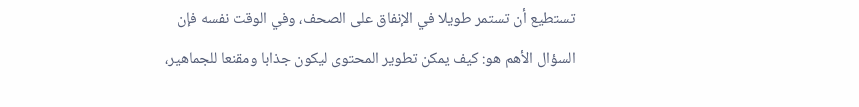تستطيع أن تستمر طويلا في الإنفاق على الصحف، وفي الوقت نفسه فإن السؤال الأهم هو: كيف يمكن تطوير المحتوى ليكون جذابا ومقنعا للجماهير،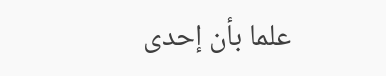علما بأن إحدى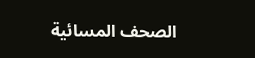الصحف المسائية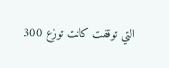التي توقفت كانت توزع 300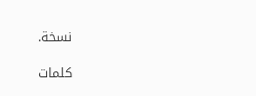نسخة.

كلمات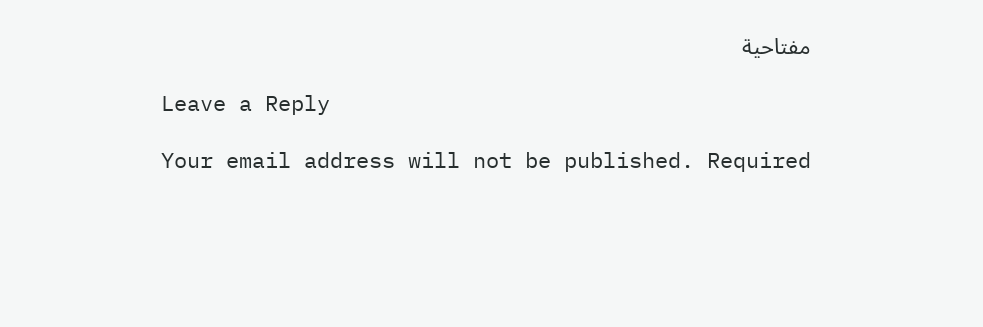مفتاحية

Leave a Reply

Your email address will not be published. Required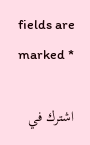fields are marked *

اشترك في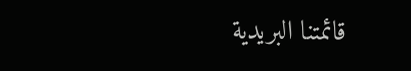قائمتنا البريدية